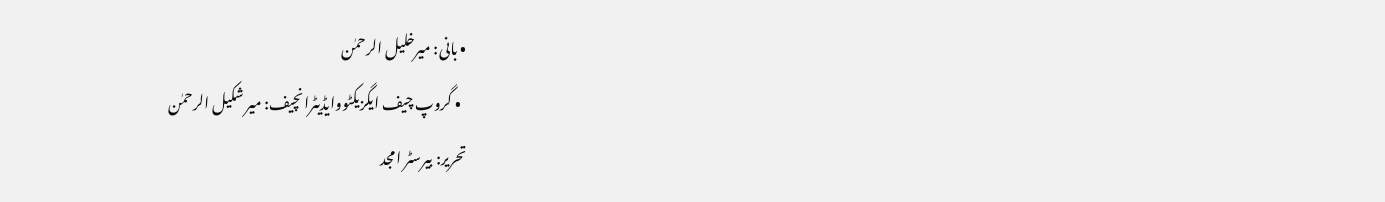• بانی: میرخلیل الرحمٰن
  • گروپ چیف ایگزیکٹووایڈیٹرانچیف: میر شکیل الرحمٰن
تحریر: بیرسٹر امجد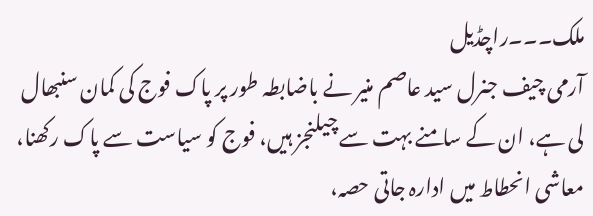ملک۔۔۔راچڈیل
آرمی چیف جنرل سید عاصم منیر نے باضابطہ طور پر پاک فوج کی کمان سنبھال لی ہے، ان کے سامنے بہت سے چیلنجز ہیں، فوج کو سیاست سے پاک رکھنا، معاشی انحطاط میں ادارہ جاتی حصہ،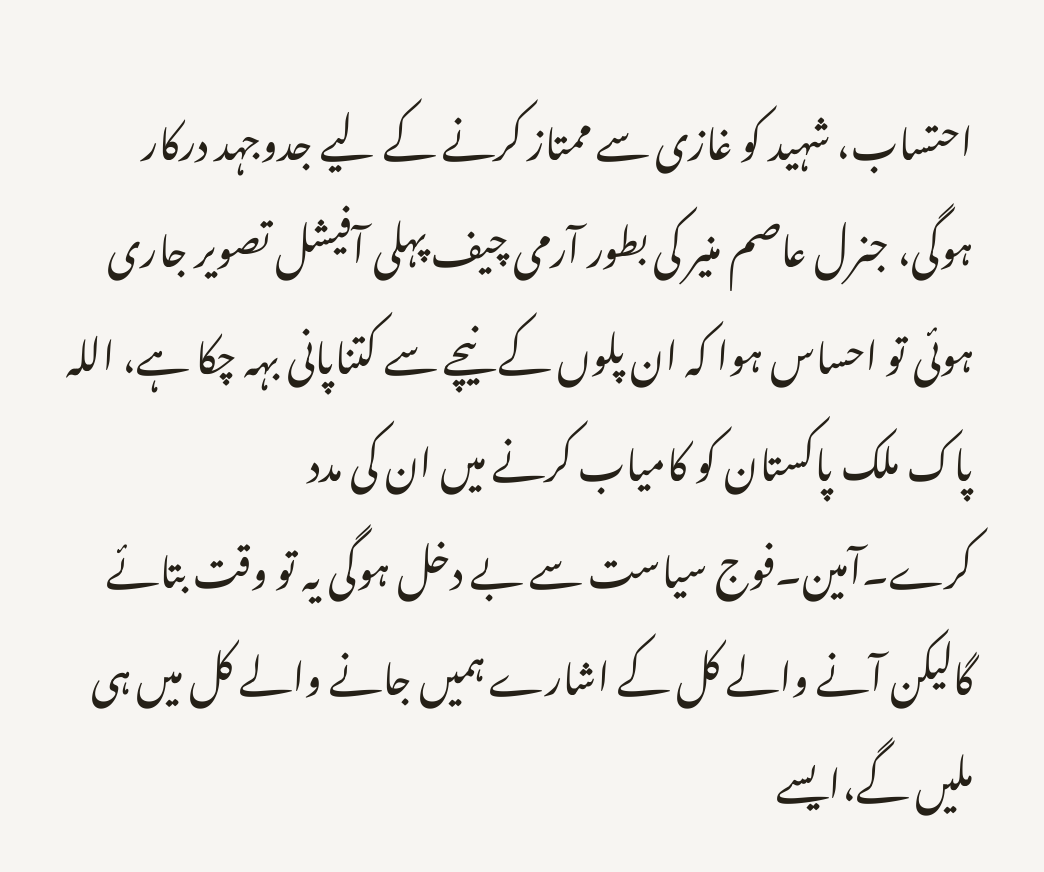احتساب، شہید کو غازی سے ممتاز کرنے کے لیے جدوجہد درکار ہوگی، جنرل عاصم منیر کی بطور آرمی چیف پہلی آفیشل تصویر جاری ہوئی تو احساس ہوا کہ ان پلوں کے نیچے سے کتناپانی بہہ چکا ہے، اللہ پاک ملک پاکستان کو کامیاب کرنے میں ان کی مدد کرے۔آمین۔فوج سیاست سے بے دخل ہوگی یہ تو وقت بتائے گالیکن آنے والے کل کے اشارے ہمیں جانے والے کل میں ہی ملیں گے،ایسے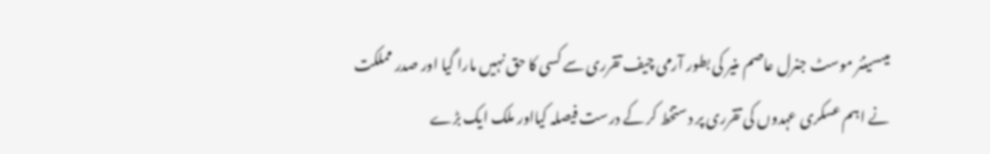میںسینئر موسٹ جنرل عاصم منیر کی بطور آرمی چیف تقرری سے کسی کا حق نہیں مارا گیا اور صدر مملکت نے اہم عسکری عہدوں کی تقرری پر دستخط کر کے درست فیصلہ کیااور ملک ایک بڑے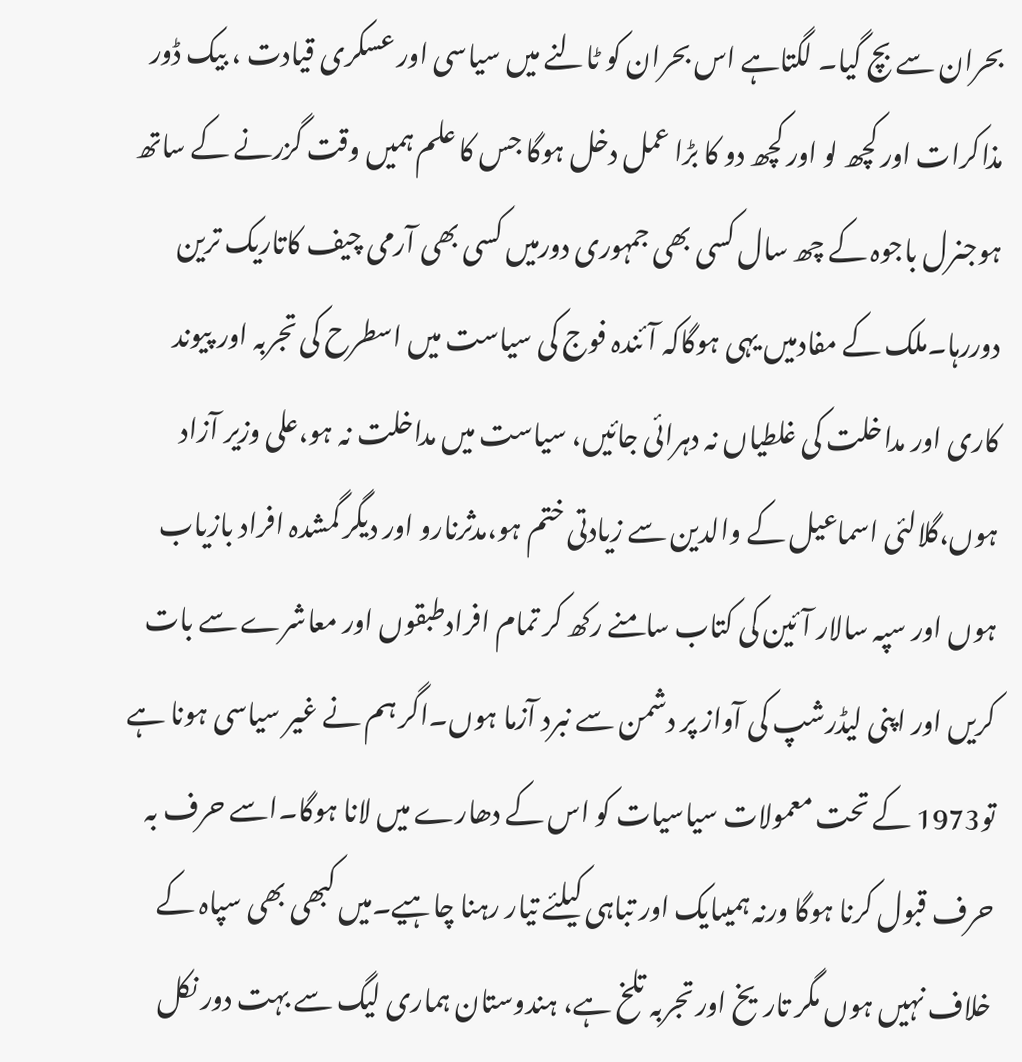بحران سے بچ گیا۔ لگتاہے اس بحران کو ٹالنے میں سیاسی اور عسکری قیادت ، بیک ڈور مذاکرات اور کچھ لو اور کچھ دو کا بڑا عمل دخل ہوگا جس کا علم ہمیں وقت گزرنے کے ساتھ ہوجنرل باجوہ کے چھ سال کسی بھی جمہوری دورمیں کسی بھی آرمی چیف کاتاریک ترین دوررہا۔ملک کے مفادمیں یہی ہوگاکہ آئندہ فوج کی سیاست میں اسطرح کی تجربہ اور پیوند کاری اور مداخلت کی غلطیاں نہ دہرائی جائیں، سیاست میں مداخلت نہ ہو،علی وزیر آزاد ہوں،گلالئی اسماعیل کے والدین سے زیادتی ختم ہو،مدثرنارو اور دیگر گمشدہ افراد بازیاب ہوں اور سپہ سالار آئین کی کتاب سامنے رکھ کر تمام افرادطبقوں اور معاشرے سے بات کریں اور اپنی لیڈرشپ کی آواز پر دشمن سے نبرد آزما ہوں۔اگر ہم نے غیر سیاسی ہونا ہے تو1973 کے تحت معمولات سیاسیات کو اس کے دھارے میں لانا ہوگا۔اسے حرف بہ حرف قبول کرنا ہوگا ورنہ ہمیںایک اور تباہی کیلئے تیار رہنا چاہیے۔میں کبھی بھی سپاہ کے خلاف نہیں ہوں مگر تاریخ اور تجربہ تلخ ہے، ہندوستان ہماری لیگ سے بہت دور نکل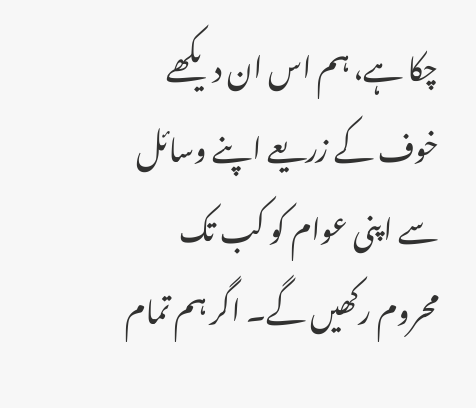چکا ہے، ہم اس ان دیکھے خوف کے زریعے اپنے وسائل سے اپنی عوام کو کب تک محروم رکھیں گے۔ اگر ہم تمام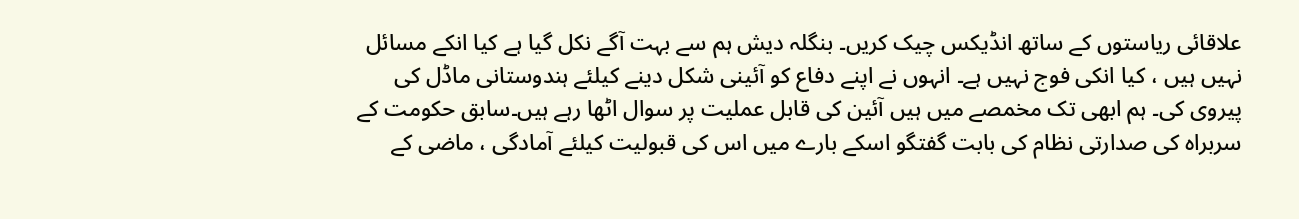علاقائی ریاستوں کے ساتھ انڈیکس چیک کریں۔ بنگلہ دیش ہم سے بہت آگے نکل گیا ہے کیا انکے مسائل نہیں ہیں ، کیا انکی فوج نہیں ہے۔ انہوں نے اپنے دفاع کو آئینی شکل دینے کیلئے ہندوستانی ماڈل کی پیروی کی۔ ہم ابھی تک مخمصے میں ہیں آئین کی قابل عملیت پر سوال اٹھا رہے ہیں۔سابق حکومت کے سربراہ کی صدارتی نظام کی بابت گفتگو اسکے بارے میں اس کی قبولیت کیلئے آمادگی ، ماضی کے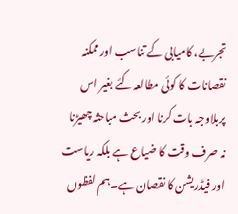تجربے، کامیابی کے تناسب اور ممکنہ نقصانات کا کوئی مطالعہ کئے بغیر اس پربلاوجہ بات کرنا اور بحث مباحثہ چھیڑنا نہ صرف وقت کا ضیاع ہے بلکہ ریاست اور فیڈریشن کا نقصان ہے۔ہم لفظوں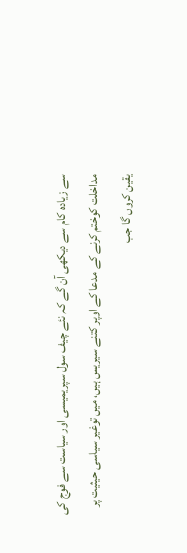سے زیادہ کام سے دیکھی آن گے کہ نئے چیف سول سپریمیسی اور سیاست سے فوج کی مداخلت کوختم کرنے کے مدعا کے اوپر کتنے سیریس ہیں، میں توغیر سیاسی حیثیت پر یقین کروں گا جب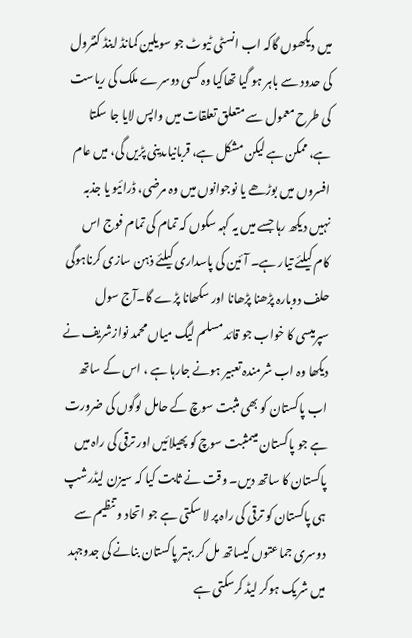میں دیکھوں گاکہ اب انسٹی ٹیوٹ جو سویلین کمانڈ اینڈ کنٹرول کی حدود سے باہر ہو گیا تھاکیا وہ کسی دوسرے ملک کی ریاست کی طرح معمول سے متعلق تعلقات میں واپس لایا جا سکتا ہے، ممکن ہے لیکن مشکل ہے، قربانیاںدینی پڑیں گی، میں عام افسروں میں بوڑھے یا نوجوانوں میں وہ مرضی، ڈرائیو یا جذبہ نہیں دیکھ رہا جسے میں یہ کہہ سکوں کہ تمام کی تمام فوج اس کام کیلئے تیار ہے۔ آئین کی پاسداری کیلئے ذہن سازی کرناہوگی حلف دوبارہ پڑھنا پڑھانا اور سکھانا پڑے گا۔آج سول سپرمیسی کا خواب جو قائد مسلم لیگ میاں محمد نوازشریف نے دیکھا وہ اب شرمندہ تعبیر ہونے جارہا ہے ، اس کے ساتھ اب پاکستان کو بھی مثبت سوچ کے حامل لوگوں کی ضرورت ہے جو پاکستان میںمثبت سوچ کو پھیلائیں اور ترقی کی راہ میں پاکستان کا ساتھ دیں۔ وقت نے ثابت کیا کہ سیزن لیڈرشپ ہی پاکستان کو ترقی کی راہ پر لا سکتی ہے جو اتحاد و تنظیم سے دوسری جماعتوں کیساتھ مل کر بہتر پاکستان بنانے کی جدوجہد میں شریک ہوکر لیڈ کرسکتی ہے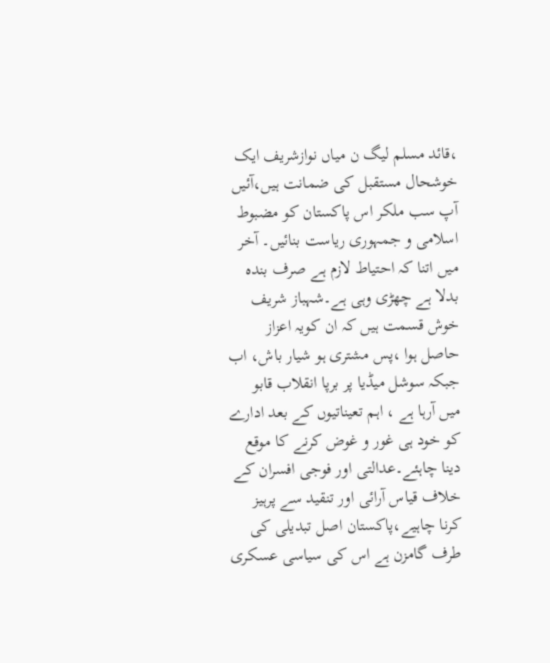،قائد مسلم لیگ ن میاں نوازشریف ایک خوشحال مستقبل کی ضمانت ہیں،آئیں آپ سب ملکر اس پاکستان کو مضبوط اسلامی و جمہوری ریاست بنائیں۔ آخر میں اتنا کہ احتیاط لازم ہے صرف بندہ بدلا ہے چھڑی وہی ہے۔شہباز شریف خوش قسمت ہیں کہ ان کویہ اعزاز حاصل ہوا ،پس مشتری ہو شیار باش، اب جبکہ سوشل میڈیا پر برپا انقلاب قابو میں آرہا ہے ، اہم تعیناتیوں کے بعد ادارے کو خود ہی غور و غوض کرنے کا موقع دینا چاہئے۔عدالتی اور فوجی افسران کے خلاف قیاس آرائی اور تنقید سے پرہیز کرنا چاہیے،پاکستان اصل تبدیلی کی طرف گامزن ہے اس کی سیاسی عسکری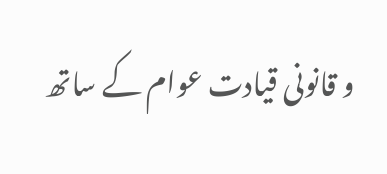و قانونی قیادت عوام کے ساتھ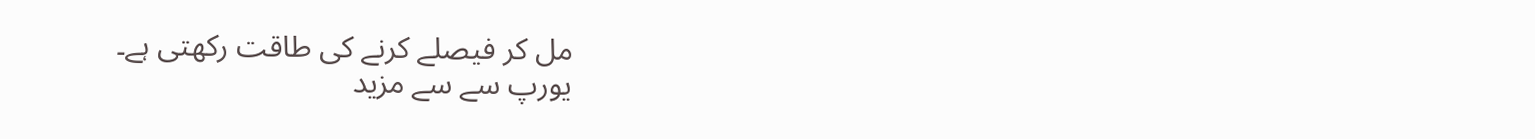مل کر فیصلے کرنے کی طاقت رکھتی ہے۔
یورپ سے سے مزید